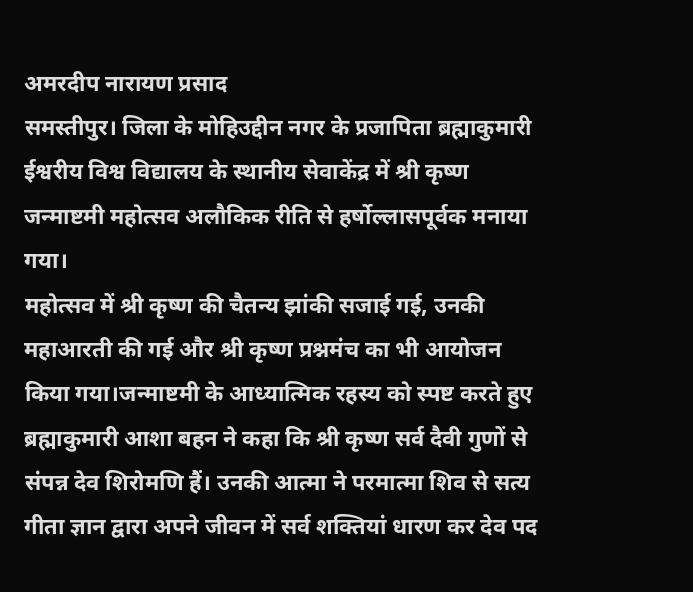अमरदीप नारायण प्रसाद
समस्तीपुर। जिला के मोहिउद्दीन नगर के प्रजापिता ब्रह्माकुमारी ईश्वरीय विश्व विद्यालय के स्थानीय सेवाकेंद्र में श्री कृष्ण जन्माष्टमी महोत्सव अलौकिक रीति से हर्षोल्लासपूर्वक मनाया गया।
महोत्सव में श्री कृष्ण की चैतन्य झांकी सजाई गई, उनकी महाआरती की गई और श्री कृष्ण प्रश्नमंच का भी आयोजन किया गया।जन्माष्टमी के आध्यात्मिक रहस्य को स्पष्ट करते हुए ब्रह्माकुमारी आशा बहन ने कहा कि श्री कृष्ण सर्व दैवी गुणों से संपन्न देव शिरोमणि हैं। उनकी आत्मा ने परमात्मा शिव से सत्य गीता ज्ञान द्वारा अपने जीवन में सर्व शक्तियां धारण कर देव पद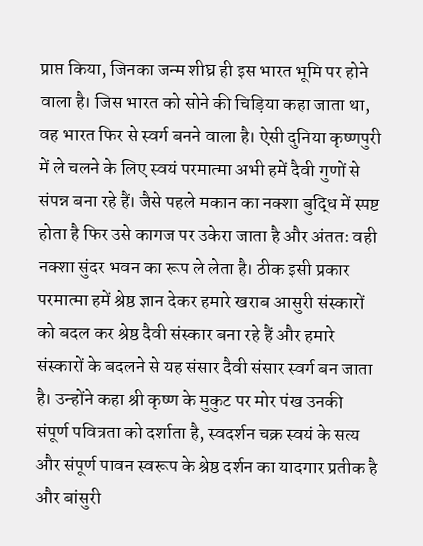प्राप्त किया, जिनका जन्म शीघ्र ही इस भारत भूमि पर होने वाला है। जिस भारत को सोने की चिड़िया कहा जाता था, वह भारत फिर से स्वर्ग बनने वाला है। ऐसी दुनिया कृष्णपुरी में ले चलने के लिए स्वयं परमात्मा अभी हमें दैवी गुणों से संपन्न बना रहे हैं। जैसे पहले मकान का नक्शा बुद्धि में स्पष्ट होता है फिर उसे कागज पर उकेरा जाता है और अंततः वही नक्शा सुंदर भवन का रूप ले लेता है। ठीक इसी प्रकार परमात्मा हमें श्रेष्ठ ज्ञान देकर हमारे खराब आसुरी संस्कारों को बदल कर श्रेष्ठ दैवी संस्कार बना रहे हैं और हमारे संस्कारों के बदलने से यह संसार दैवी संसार स्वर्ग बन जाता है। उन्होंने कहा श्री कृष्ण के मुकुट पर मोर पंख उनकी संपूर्ण पवित्रता को दर्शाता है, स्वदर्शन चक्र स्वयं के सत्य और संपूर्ण पावन स्वरूप के श्रेष्ठ दर्शन का यादगार प्रतीक है और बांसुरी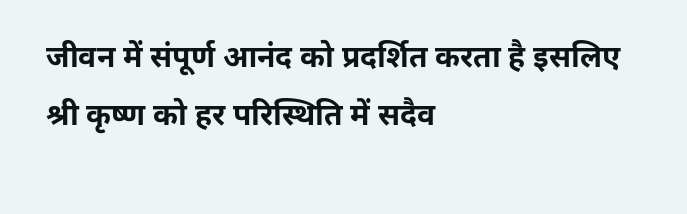जीवन में संपूर्ण आनंद को प्रदर्शित करता है इसलिए श्री कृष्ण को हर परिस्थिति में सदैव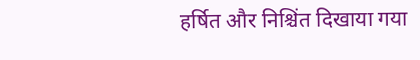हर्षित और निश्चिंत दिखाया गया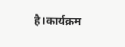है।कार्यक्रम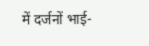में दर्जनों भाई-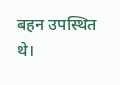बहन उपस्थित थे।